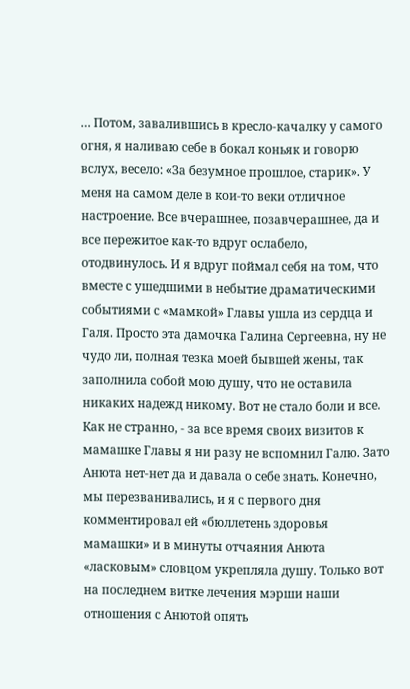… Потом, завалившись в кресло-качалку у самого огня, я наливаю себе в бокал коньяк и говорю вслух, весело: «За безумное прошлое, старик». У меня на самом деле в кои-то веки отличное настроение. Все вчерашнее, позавчерашнее, да и все пережитое как-то вдруг ослабело, отодвинулось. И я вдруг поймал себя на том, что вместе с ушедшими в небытие драматическими событиями с «мамкой» Главы ушла из сердца и Галя. Просто эта дамочка Галина Сергеевна, ну не чудо ли, полная тезка моей бывшей жены, так заполнила собой мою душу, что не оставила никаких надежд никому. Вот не стало боли и все. Как не странно, - за все время своих визитов к мамашке Главы я ни разу не вспомнил Галю. Зато Анюта нет-нет да и давала о себе знать. Конечно, мы перезванивались, и я с первого дня комментировал ей «бюллетень здоровья мамашки» и в минуты отчаяния Анюта «ласковым» словцом укрепляла душу. Только вот на последнем витке лечения мэрши наши отношения с Анютой опять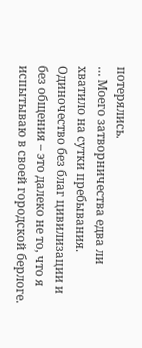потерялись.
… Моего затворничества едва ли хватило на сутки пребывания. Одиночество без благ цивилизации и без общения – это далеко не то, что я испытываю в своей городской берлоге.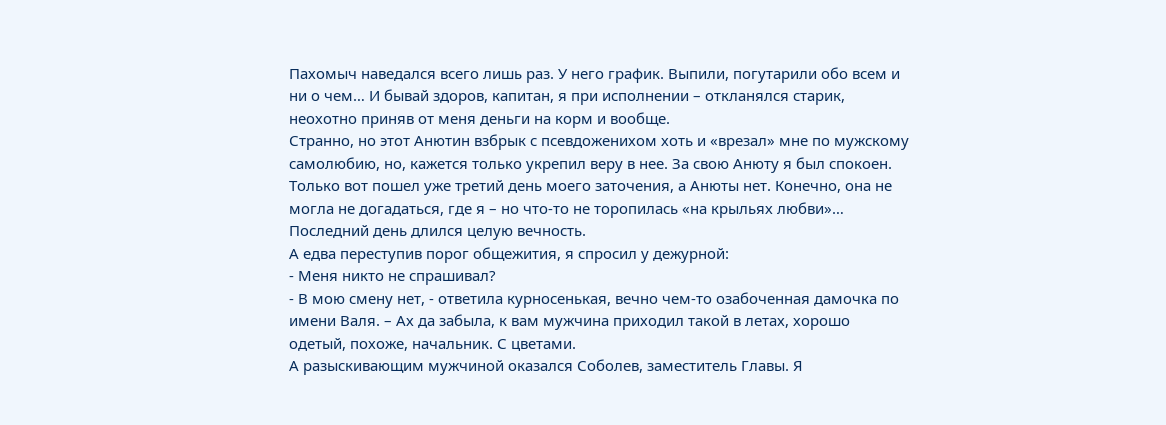Пахомыч наведался всего лишь раз. У него график. Выпили, погутарили обо всем и ни о чем… И бывай здоров, капитан, я при исполнении – откланялся старик, неохотно приняв от меня деньги на корм и вообще.
Странно, но этот Анютин взбрык с псевдоженихом хоть и «врезал» мне по мужскому самолюбию, но, кажется только укрепил веру в нее. За свою Анюту я был спокоен. Только вот пошел уже третий день моего заточения, а Анюты нет. Конечно, она не могла не догадаться, где я – но что-то не торопилась «на крыльях любви»… Последний день длился целую вечность.
А едва переступив порог общежития, я спросил у дежурной:
- Меня никто не спрашивал?
- В мою смену нет, - ответила курносенькая, вечно чем-то озабоченная дамочка по имени Валя. – Ах да забыла, к вам мужчина приходил такой в летах, хорошо одетый, похоже, начальник. С цветами.
А разыскивающим мужчиной оказался Соболев, заместитель Главы. Я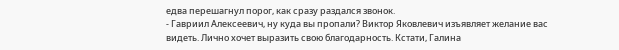едва перешагнул порог, как сразу раздался звонок.
- Гавриил Алексеевич, ну куда вы пропали? Виктор Яковлевич изъявляет желание вас видеть. Лично хочет выразить свою благодарность. Кстати, Галина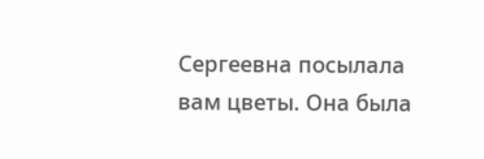Сергеевна посылала вам цветы. Она была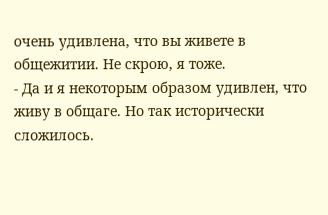очень удивлена, что вы живете в общежитии. Не скрою, я тоже.
- Да и я некоторым образом удивлен, что живу в общаге. Но так исторически сложилось.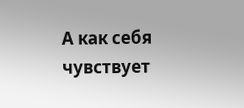А как себя чувствует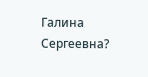Галина Сергеевна?